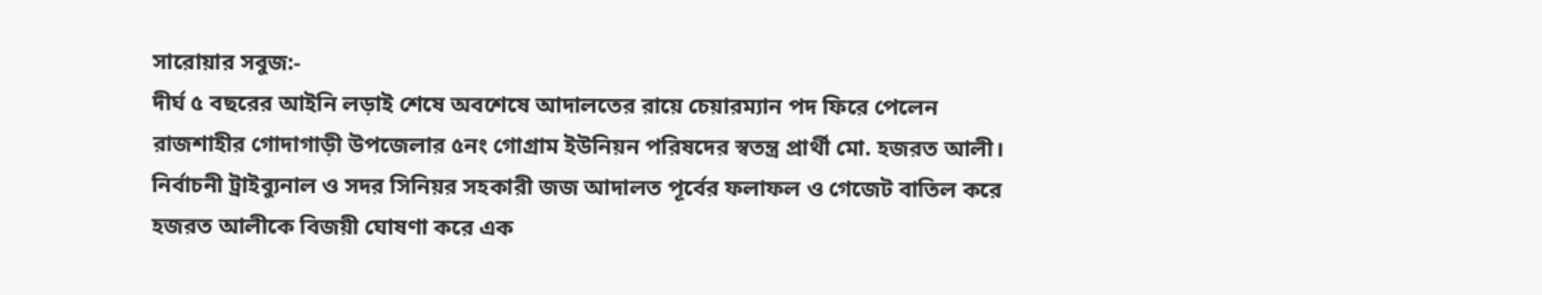সারোয়ার সবুজ:-
দীর্ঘ ৫ বছরের আইনি লড়াই শেষে অবশেষে আদালতের রায়ে চেয়ারম্যান পদ ফিরে পেলেন রাজশাহীর গোদাগাড়ী উপজেলার ৫নং গোগ্রাম ইউনিয়ন পরিষদের স্বতন্ত্র প্রার্থী মো. হজরত আলী। নির্বাচনী ট্রাইব্যুনাল ও সদর সিনিয়র সহকারী জজ আদালত পূর্বের ফলাফল ও গেজেট বাতিল করে হজরত আলীকে বিজয়ী ঘোষণা করে এক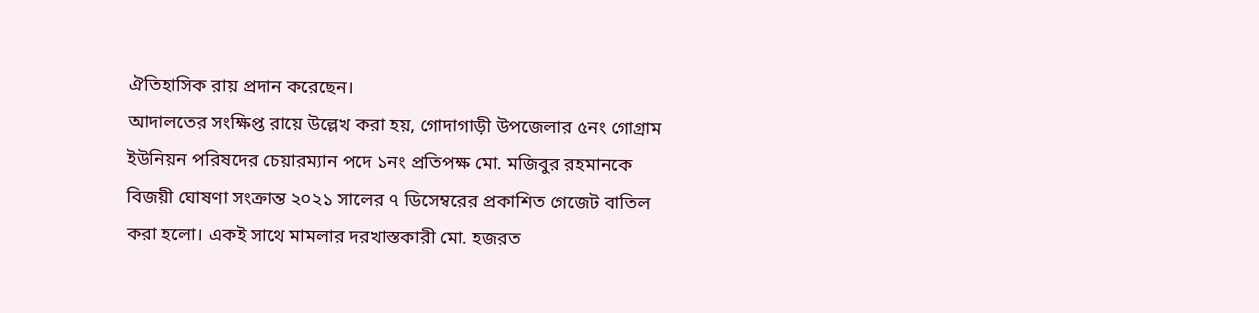ঐতিহাসিক রায় প্রদান করেছেন।
আদালতের সংক্ষিপ্ত রায়ে উল্লেখ করা হয়, গোদাগাড়ী উপজেলার ৫নং গোগ্রাম ইউনিয়ন পরিষদের চেয়ারম্যান পদে ১নং প্রতিপক্ষ মো. মজিবুর রহমানকে বিজয়ী ঘোষণা সংক্রান্ত ২০২১ সালের ৭ ডিসেম্বরের প্রকাশিত গেজেট বাতিল করা হলো। একই সাথে মামলার দরখাস্তকারী মো. হজরত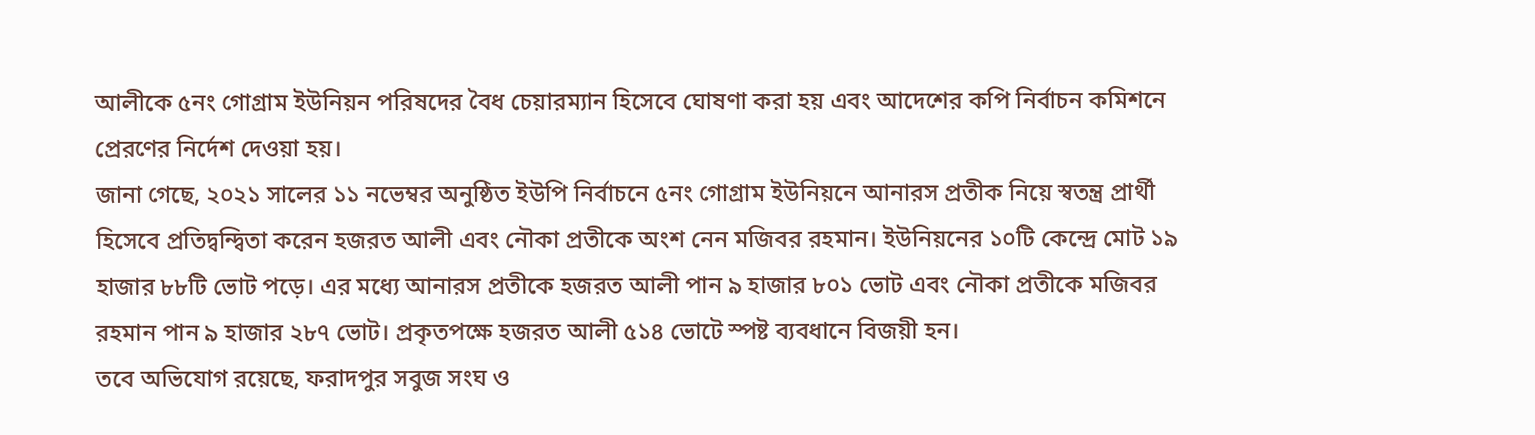আলীকে ৫নং গোগ্রাম ইউনিয়ন পরিষদের বৈধ চেয়ারম্যান হিসেবে ঘোষণা করা হয় এবং আদেশের কপি নির্বাচন কমিশনে প্রেরণের নির্দেশ দেওয়া হয়।
জানা গেছে, ২০২১ সালের ১১ নভেম্বর অনুষ্ঠিত ইউপি নির্বাচনে ৫নং গোগ্রাম ইউনিয়নে আনারস প্রতীক নিয়ে স্বতন্ত্র প্রার্থী হিসেবে প্রতিদ্বন্দ্বিতা করেন হজরত আলী এবং নৌকা প্রতীকে অংশ নেন মজিবর রহমান। ইউনিয়নের ১০টি কেন্দ্রে মোট ১৯ হাজার ৮৮টি ভোট পড়ে। এর মধ্যে আনারস প্রতীকে হজরত আলী পান ৯ হাজার ৮০১ ভোট এবং নৌকা প্রতীকে মজিবর রহমান পান ৯ হাজার ২৮৭ ভোট। প্রকৃতপক্ষে হজরত আলী ৫১৪ ভোটে স্পষ্ট ব্যবধানে বিজয়ী হন।
তবে অভিযোগ রয়েছে, ফরাদপুর সবুজ সংঘ ও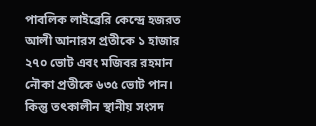পাবলিক লাইব্রেরি কেন্দ্রে হজরত আলী আনারস প্রতীকে ১ হাজার ২৭০ ভোট এবং মজিবর রহমান নৌকা প্রতীকে ৬৩৫ ভোট পান। কিন্তু তৎকালীন স্থানীয় সংসদ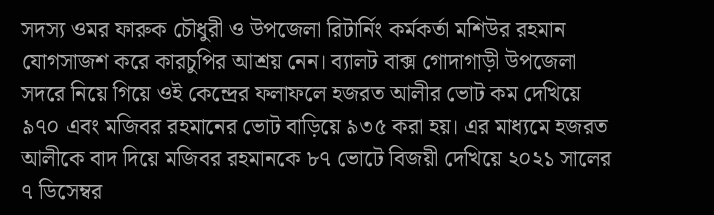সদস্য ওমর ফারুক চৌধুরী ও উপজেলা রিটার্নিং কর্মকর্তা মশিউর রহমান যোগসাজশ করে কারচুপির আশ্রয় নেন। ব্যালট বাক্স গোদাগাড়ী উপজেলা সদরে নিয়ে গিয়ে ওই কেন্দ্রের ফলাফলে হজরত আলীর ভোট কম দেখিয়ে ৯৭০ এবং মজিবর রহমানের ভোট বাড়িয়ে ৯৩৫ করা হয়। এর মাধ্যমে হজরত আলীকে বাদ দিয়ে মজিবর রহমানকে ৮৭ ভোটে বিজয়ী দেখিয়ে ২০২১ সালের ৭ ডিসেম্বর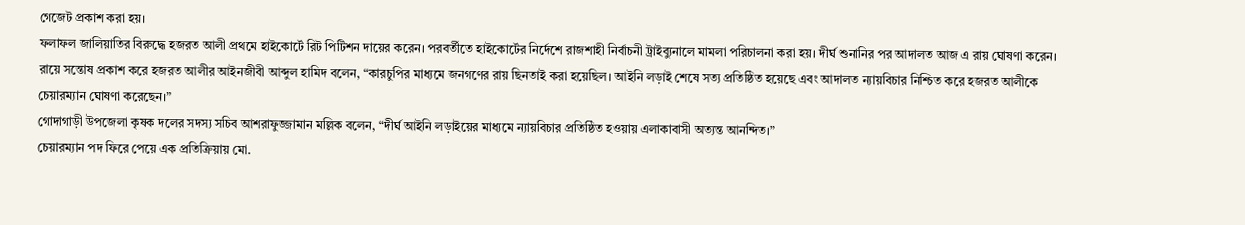গেজেট প্রকাশ করা হয়।
ফলাফল জালিয়াতির বিরুদ্ধে হজরত আলী প্রথমে হাইকোর্টে রিট পিটিশন দায়ের করেন। পরবর্তীতে হাইকোর্টের নির্দেশে রাজশাহী নির্বাচনী ট্রাইব্যুনালে মামলা পরিচালনা করা হয়। দীর্ঘ শুনানির পর আদালত আজ এ রায় ঘোষণা করেন।
রায়ে সন্তোষ প্রকাশ করে হজরত আলীর আইনজীবী আব্দুল হামিদ বলেন, “কারচুপির মাধ্যমে জনগণের রায় ছিনতাই করা হয়েছিল। আইনি লড়াই শেষে সত্য প্রতিষ্ঠিত হয়েছে এবং আদালত ন্যায়বিচার নিশ্চিত করে হজরত আলীকে চেয়ারম্যান ঘোষণা করেছেন।”
গোদাগাড়ী উপজেলা কৃষক দলের সদস্য সচিব আশরাফুজ্জামান মল্লিক বলেন, “দীর্ঘ আইনি লড়াইয়ের মাধ্যমে ন্যায়বিচার প্রতিষ্ঠিত হওয়ায় এলাকাবাসী অত্যন্ত আনন্দিত।”
চেয়ারম্যান পদ ফিরে পেয়ে এক প্রতিক্রিয়ায় মো.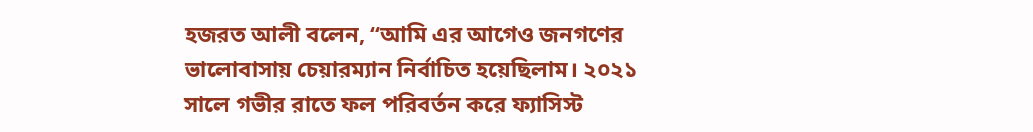হজরত আলী বলেন, “আমি এর আগেও জনগণের ভালোবাসায় চেয়ারম্যান নির্বাচিত হয়েছিলাম। ২০২১ সালে গভীর রাতে ফল পরিবর্তন করে ফ্যাসিস্ট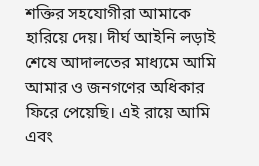শক্তির সহযোগীরা আমাকে হারিয়ে দেয়। দীর্ঘ আইনি লড়াই শেষে আদালতের মাধ্যমে আমি আমার ও জনগণের অধিকার ফিরে পেয়েছি। এই রায়ে আমি এবং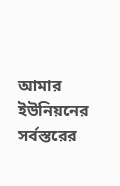আমার ইউনিয়নের সর্বস্তরের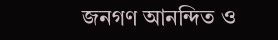জনগণ আনন্দিত ও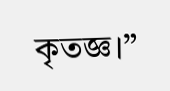কৃতজ্ঞ।”